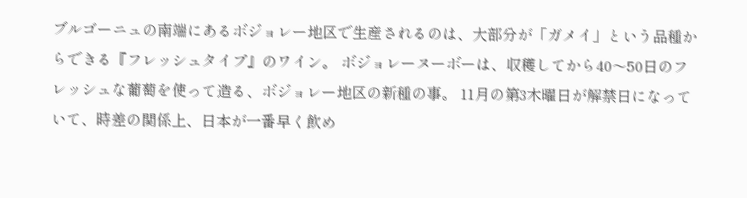ブルゴーニュの南端にあるボジョレー地区で生産されるのは、大部分が「ガメイ」という品種からできる『フレッシュタイプ』のワイン。 ボジョレーヌーボーは、収穫してから40〜50日のフレッシュな葡萄を使って造る、ボジョレー地区の新種の事。 11月の第3木曜日が解禁日になっていて、時差の関係上、日本が一番早く飲め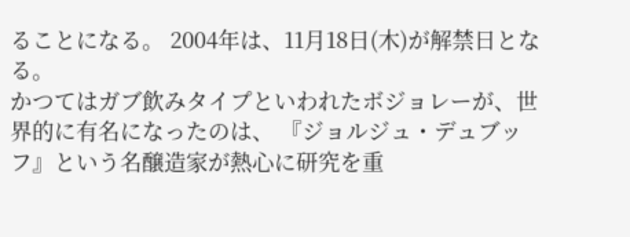ることになる。 2004年は、11月18日(木)が解禁日となる。
かつてはガブ飲みタイプといわれたボジョレーが、世界的に有名になったのは、 『ジョルジュ・デュブッフ』という名醸造家が熱心に研究を重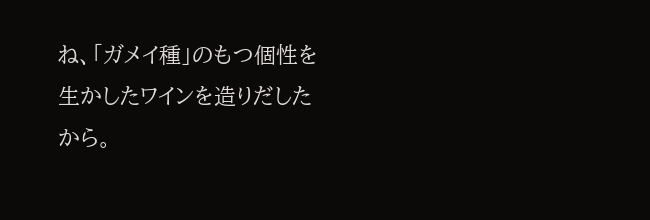ね、「ガメイ種」のもつ個性を生かしたワインを造りだしたから。